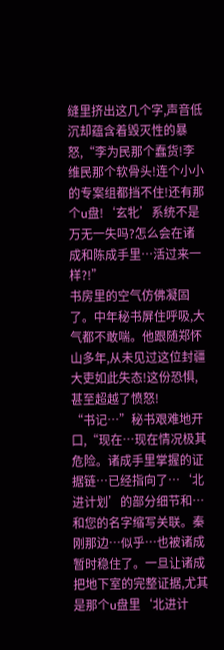缝里挤出这几个字,声音低沉却蕴含着毁灭性的暴怒,“李为民那个蠢货!李维民那个软骨头!连个小小的专案组都挡不住!还有那个u盘!‘玄牝’系统不是万无一失吗?怎么会在诸成和陈成手里…活过来一样?!”
书房里的空气仿佛凝固了。中年秘书屏住呼吸,大气都不敢喘。他跟随郑怀山多年,从未见过这位封疆大吏如此失态!这份恐惧,甚至超越了愤怒!
“书记…”秘书艰难地开口,“现在…现在情况极其危险。诸成手里掌握的证据链…已经指向了…‘北进计划’的部分细节和…和您的名字缩写关联。秦刚那边…似乎…也被诸成暂时稳住了。一旦让诸成把地下室的完整证据,尤其是那个u盘里‘北进计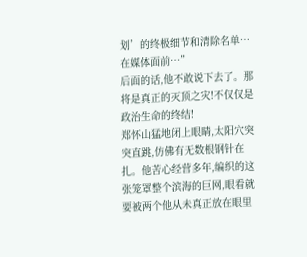划’的终极细节和清除名单…在媒体面前…”
后面的话,他不敢说下去了。那将是真正的灭顶之灾!不仅仅是政治生命的终结!
郑怀山猛地闭上眼睛,太阳穴突突直跳,仿佛有无数根钢针在扎。他苦心经营多年,编织的这张笼罩整个滨海的巨网,眼看就要被两个他从未真正放在眼里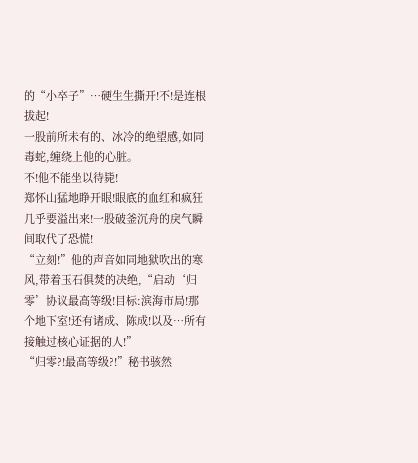的“小卒子”…硬生生撕开!不!是连根拔起!
一股前所未有的、冰冷的绝望感,如同毒蛇,缠绕上他的心脏。
不!他不能坐以待毙!
郑怀山猛地睁开眼!眼底的血红和疯狂几乎要溢出来!一股破釜沉舟的戾气瞬间取代了恐慌!
“立刻!”他的声音如同地狱吹出的寒风,带着玉石俱焚的决绝,“启动‘归零’协议最高等级!目标:滨海市局!那个地下室!还有诸成、陈成!以及…所有接触过核心证据的人!”
“归零?!最高等级?!”秘书骇然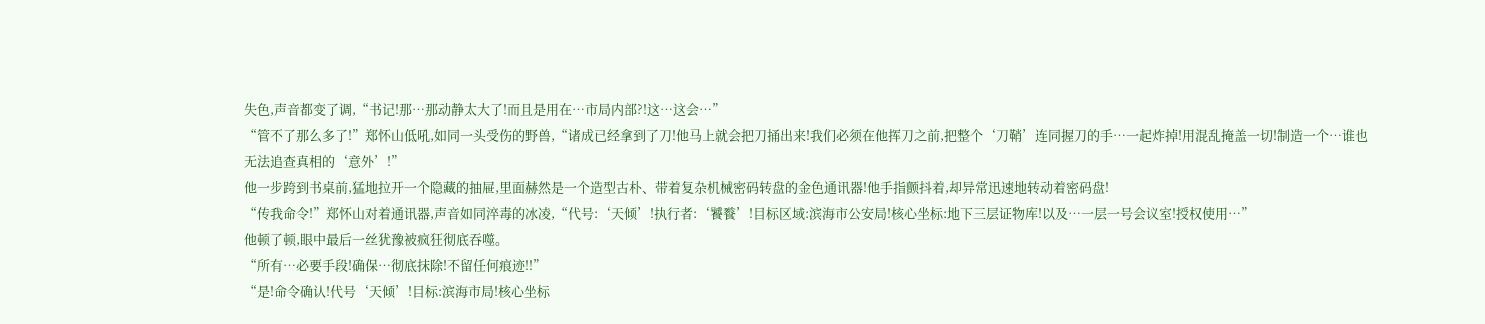失色,声音都变了调,“书记!那…那动静太大了!而且是用在…市局内部?!这…这会…”
“管不了那么多了!”郑怀山低吼,如同一头受伤的野兽,“诸成已经拿到了刀!他马上就会把刀捅出来!我们必须在他挥刀之前,把整个‘刀鞘’连同握刀的手…一起炸掉!用混乱掩盖一切!制造一个…谁也无法追查真相的‘意外’!”
他一步跨到书桌前,猛地拉开一个隐藏的抽屉,里面赫然是一个造型古朴、带着复杂机械密码转盘的金色通讯器!他手指颤抖着,却异常迅速地转动着密码盘!
“传我命令!”郑怀山对着通讯器,声音如同淬毒的冰凌,“代号:‘天倾’!执行者:‘饕餮’!目标区域:滨海市公安局!核心坐标:地下三层证物库!以及…一层一号会议室!授权使用…”
他顿了顿,眼中最后一丝犹豫被疯狂彻底吞噬。
“所有…必要手段!确保…彻底抹除!不留任何痕迹!!”
“是!命令确认!代号‘天倾’!目标:滨海市局!核心坐标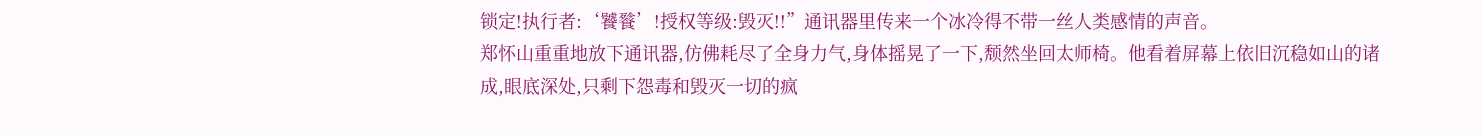锁定!执行者:‘饕餮’!授权等级:毁灭!!”通讯器里传来一个冰冷得不带一丝人类感情的声音。
郑怀山重重地放下通讯器,仿佛耗尽了全身力气,身体摇晃了一下,颓然坐回太师椅。他看着屏幕上依旧沉稳如山的诸成,眼底深处,只剩下怨毒和毁灭一切的疯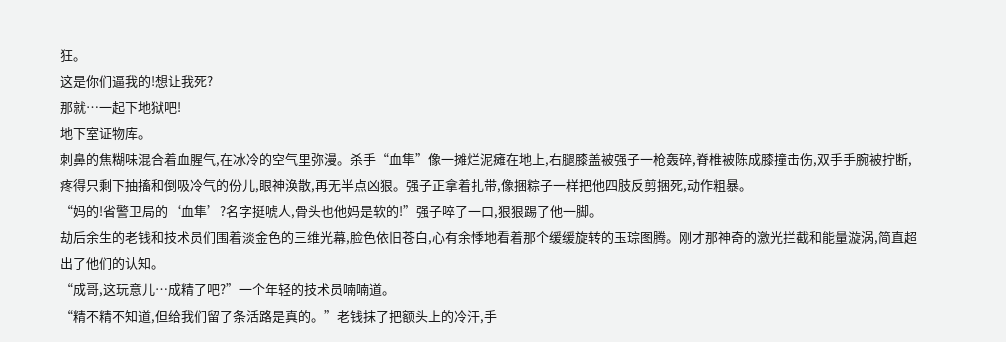狂。
这是你们逼我的!想让我死?
那就…一起下地狱吧!
地下室证物库。
刺鼻的焦糊味混合着血腥气,在冰冷的空气里弥漫。杀手“血隼”像一摊烂泥瘫在地上,右腿膝盖被强子一枪轰碎,脊椎被陈成膝撞击伤,双手手腕被拧断,疼得只剩下抽搐和倒吸冷气的份儿,眼神涣散,再无半点凶狠。强子正拿着扎带,像捆粽子一样把他四肢反剪捆死,动作粗暴。
“妈的!省警卫局的‘血隼’?名字挺唬人,骨头也他妈是软的!”强子啐了一口,狠狠踢了他一脚。
劫后余生的老钱和技术员们围着淡金色的三维光幕,脸色依旧苍白,心有余悸地看着那个缓缓旋转的玉琮图腾。刚才那神奇的激光拦截和能量漩涡,简直超出了他们的认知。
“成哥,这玩意儿…成精了吧?”一个年轻的技术员喃喃道。
“精不精不知道,但给我们留了条活路是真的。”老钱抹了把额头上的冷汗,手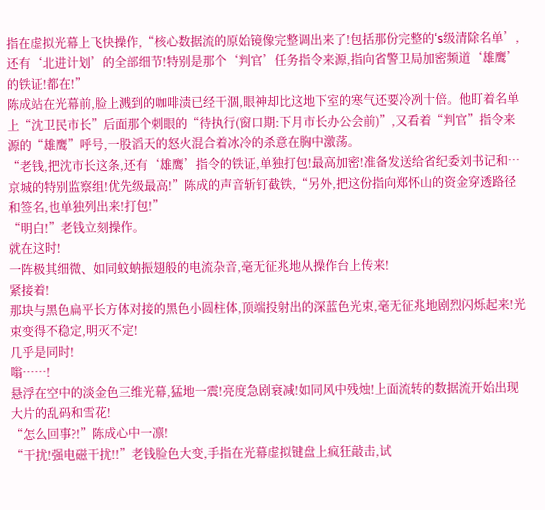指在虚拟光幕上飞快操作,“核心数据流的原始镜像完整调出来了!包括那份完整的‘s级清除名单’,还有‘北进计划’的全部细节!特别是那个‘判官’任务指令来源,指向省警卫局加密频道‘雄鹰’的铁证!都在!”
陈成站在光幕前,脸上溅到的咖啡渍已经干涸,眼神却比这地下室的寒气还要冷冽十倍。他盯着名单上“沈卫民市长”后面那个刺眼的“待执行(窗口期:下月市长办公会前)”,又看着“判官”指令来源的“雄鹰”呼号,一股滔天的怒火混合着冰冷的杀意在胸中激荡。
“老钱,把沈市长这条,还有‘雄鹰’指令的铁证,单独打包!最高加密!准备发送给省纪委刘书记和…京城的特别监察组!优先级最高!”陈成的声音斩钉截铁,“另外,把这份指向郑怀山的资金穿透路径和签名,也单独列出来!打包!”
“明白!”老钱立刻操作。
就在这时!
一阵极其细微、如同蚊蚋振翅般的电流杂音,毫无征兆地从操作台上传来!
紧接着!
那块与黑色扁平长方体对接的黑色小圆柱体,顶端投射出的深蓝色光束,毫无征兆地剧烈闪烁起来!光束变得不稳定,明灭不定!
几乎是同时!
嗡……!
悬浮在空中的淡金色三维光幕,猛地一震!亮度急剧衰减!如同风中残烛!上面流转的数据流开始出现大片的乱码和雪花!
“怎么回事?!”陈成心中一凛!
“干扰!强电磁干扰!!”老钱脸色大变,手指在光幕虚拟键盘上疯狂敲击,试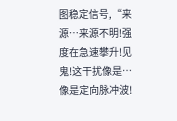图稳定信号,“来源…来源不明!强度在急速攀升!见鬼!这干扰像是…像是定向脉冲波!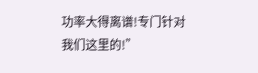功率大得离谱!专门针对我们这里的!”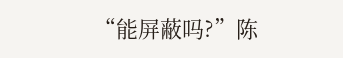“能屏蔽吗?”陈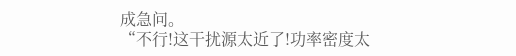成急问。
“不行!这干扰源太近了!功率密度太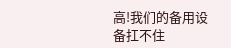高!我们的备用设备扛不住